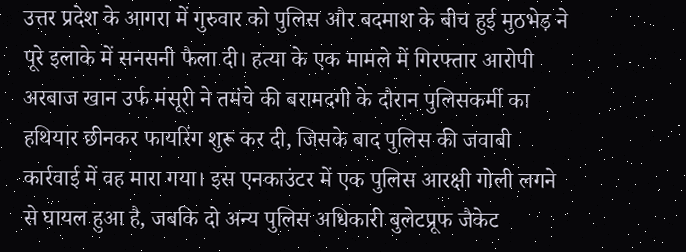उत्तर प्रदेश के आगरा में गुरुवार को पुलिस और बदमाश के बीच हुई मुठभेड़ ने पूरे इलाके में सनसनी फैला दी। हत्या के एक मामले में गिरफ्तार आरोपी अरबाज खान उर्फ मंसूरी ने तमंचे की बरामदगी के दौरान पुलिसकर्मी का हथियार छीनकर फायरिंग शुरू कर दी, जिसके बाद पुलिस की जवाबी कार्रवाई में वह मारा गया। इस एनकाउंटर में एक पुलिस आरक्षी गोली लगने से घायल हुआ है, जबकि दो अन्य पुलिस अधिकारी बुलेटप्रूफ जैकेट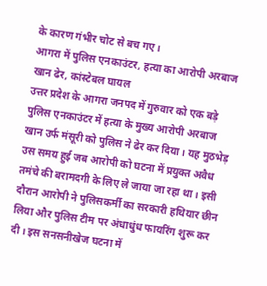के कारण गंभीर चोट से बच गए।
आगरा में पुलिस एनकाउंटर, हत्या का आरोपी अरबाज खान ढेर, कांस्टेबल घायल
उत्तर प्रदेश के आगरा जनपद में गुरुवार को एक बड़े पुलिस एनकाउंटर में हत्या के मुख्य आरोपी अरबाज खान उर्फ मंसूरी को पुलिस ने ढेर कर दिया। यह मुठभेड़ उस समय हुई जब आरोपी को घटना में प्रयुक्त अवैध तमंचे की बरामदगी के लिए ले जाया जा रहा था। इसी दौरान आरोपी ने पुलिसकर्मी का सरकारी हथियार छीन लिया और पुलिस टीम पर अंधाधुंध फायरिंग शुरू कर दी। इस सनसनीखेज घटना में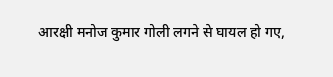आरक्षी मनोज कुमार गोली लगने से घायल हो गए,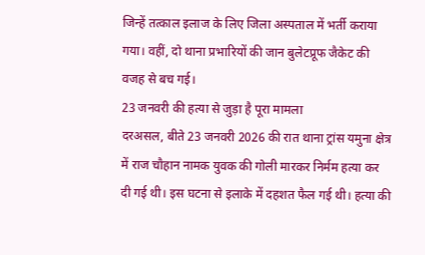जिन्हें तत्काल इलाज के लिए जिला अस्पताल में भर्ती कराया गया। वहीं, दो थाना प्रभारियों की जान बुलेटप्रूफ जैकेट की वजह से बच गई।
23 जनवरी की हत्या से जुड़ा है पूरा मामला
दरअसल, बीते 23 जनवरी 2026 की रात थाना ट्रांस यमुना क्षेत्र में राज चौहान नामक युवक की गोली मारकर निर्मम हत्या कर दी गई थी। इस घटना से इलाके में दहशत फैल गई थी। हत्या की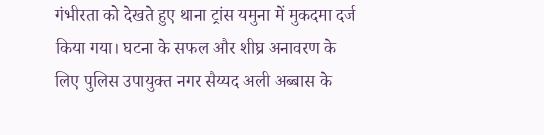गंभीरता को देखते हुए थाना ट्रांस यमुना में मुकदमा दर्ज किया गया। घटना के सफल और शीघ्र अनावरण के लिए पुलिस उपायुक्त नगर सैय्यद अली अब्बास के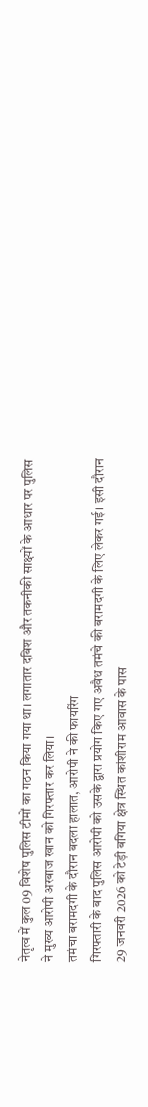नेतृत्व में कुल 09 विशेष पुलिस टीमों का गठन किया गया था। लगातार दबिश और तकनीकी साक्ष्यों के आधार पर पुलिस ने मुख्य आरोपी अरबाज खान को गिरफ्तार कर लिया।
तमंचा बरामदगी के दौरान बदला हालात, आरोपी ने की फायरिंग
गिरफ्तारी के बाद पुलिस आरोपी को उसके द्वारा प्रयोग किए गए अवैध तमंचे की बरामदगी के लिए लेकर गई। इसी दौरान 29 जनवरी 2026 को टेड़ी बगिया क्षेत्र स्थित कांशीराम आवास के पास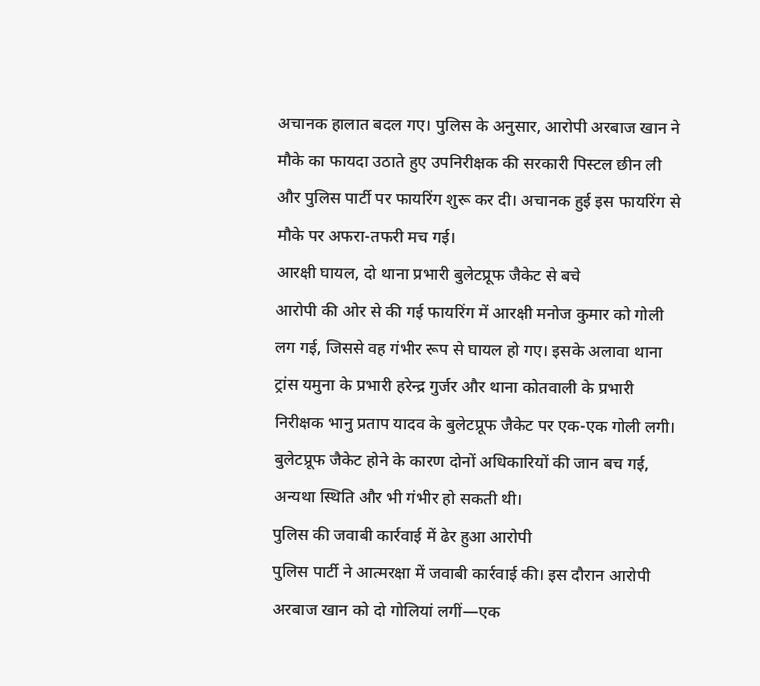अचानक हालात बदल गए। पुलिस के अनुसार, आरोपी अरबाज खान ने मौके का फायदा उठाते हुए उपनिरीक्षक की सरकारी पिस्टल छीन ली और पुलिस पार्टी पर फायरिंग शुरू कर दी। अचानक हुई इस फायरिंग से मौके पर अफरा-तफरी मच गई।
आरक्षी घायल, दो थाना प्रभारी बुलेटप्रूफ जैकेट से बचे
आरोपी की ओर से की गई फायरिंग में आरक्षी मनोज कुमार को गोली लग गई, जिससे वह गंभीर रूप से घायल हो गए। इसके अलावा थाना ट्रांस यमुना के प्रभारी हरेन्द्र गुर्जर और थाना कोतवाली के प्रभारी निरीक्षक भानु प्रताप यादव के बुलेटप्रूफ जैकेट पर एक-एक गोली लगी। बुलेटप्रूफ जैकेट होने के कारण दोनों अधिकारियों की जान बच गई, अन्यथा स्थिति और भी गंभीर हो सकती थी।
पुलिस की जवाबी कार्रवाई में ढेर हुआ आरोपी
पुलिस पार्टी ने आत्मरक्षा में जवाबी कार्रवाई की। इस दौरान आरोपी अरबाज खान को दो गोलियां लगीं—एक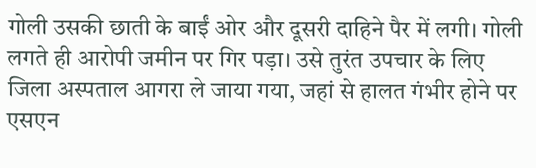गोली उसकी छाती के बाईं ओर और दूसरी दाहिने पैर में लगी। गोली लगते ही आरोपी जमीन पर गिर पड़ा। उसे तुरंत उपचार के लिए जिला अस्पताल आगरा ले जाया गया, जहां से हालत गंभीर होने पर एसएन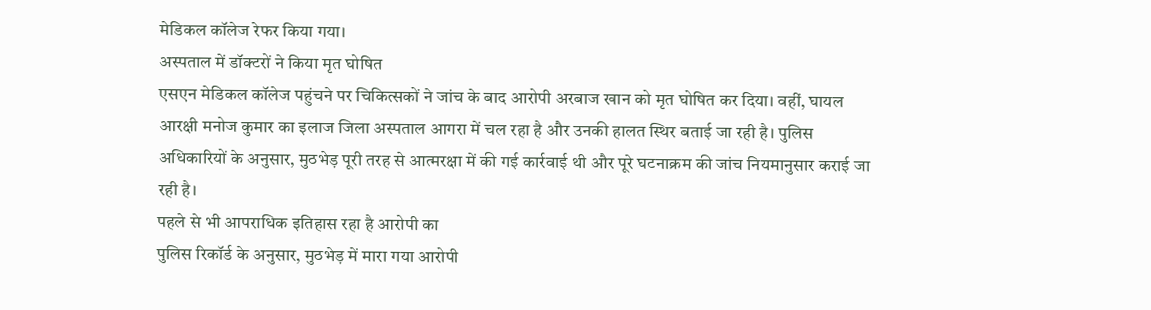मेडिकल कॉलेज रेफर किया गया।
अस्पताल में डॉक्टरों ने किया मृत घोषित
एसएन मेडिकल कॉलेज पहुंचने पर चिकित्सकों ने जांच के बाद आरोपी अरबाज खान को मृत घोषित कर दिया। वहीं, घायल आरक्षी मनोज कुमार का इलाज जिला अस्पताल आगरा में चल रहा है और उनकी हालत स्थिर बताई जा रही है। पुलिस अधिकारियों के अनुसार, मुठभेड़ पूरी तरह से आत्मरक्षा में की गई कार्रवाई थी और पूरे घटनाक्रम की जांच नियमानुसार कराई जा रही है।
पहले से भी आपराधिक इतिहास रहा है आरोपी का
पुलिस रिकॉर्ड के अनुसार, मुठभेड़ में मारा गया आरोपी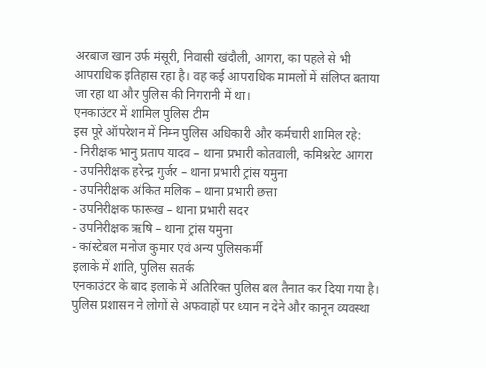अरबाज खान उर्फ मंसूरी, निवासी खंदौली, आगरा, का पहले से भी आपराधिक इतिहास रहा है। वह कई आपराधिक मामलों में संलिप्त बताया जा रहा था और पुलिस की निगरानी में था।
एनकाउंटर में शामिल पुलिस टीम
इस पूरे ऑपरेशन में निम्न पुलिस अधिकारी और कर्मचारी शामिल रहे:
- निरीक्षक भानु प्रताप यादव – थाना प्रभारी कोतवाली, कमिश्नरेट आगरा
- उपनिरीक्षक हरेन्द्र गुर्जर – थाना प्रभारी ट्रांस यमुना
- उपनिरीक्षक अंकित मलिक – थाना प्रभारी छत्ता
- उपनिरीक्षक फारूख – थाना प्रभारी सदर
- उपनिरीक्षक ऋषि – थाना ट्रांस यमुना
- कांस्टेबल मनोज कुमार एवं अन्य पुलिसकर्मी
इलाके में शांति, पुलिस सतर्क
एनकाउंटर के बाद इलाके में अतिरिक्त पुलिस बल तैनात कर दिया गया है। पुलिस प्रशासन ने लोगों से अफवाहों पर ध्यान न देने और कानून व्यवस्था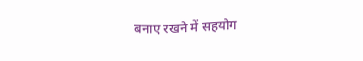बनाए रखने में सहयोग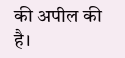की अपील की है।